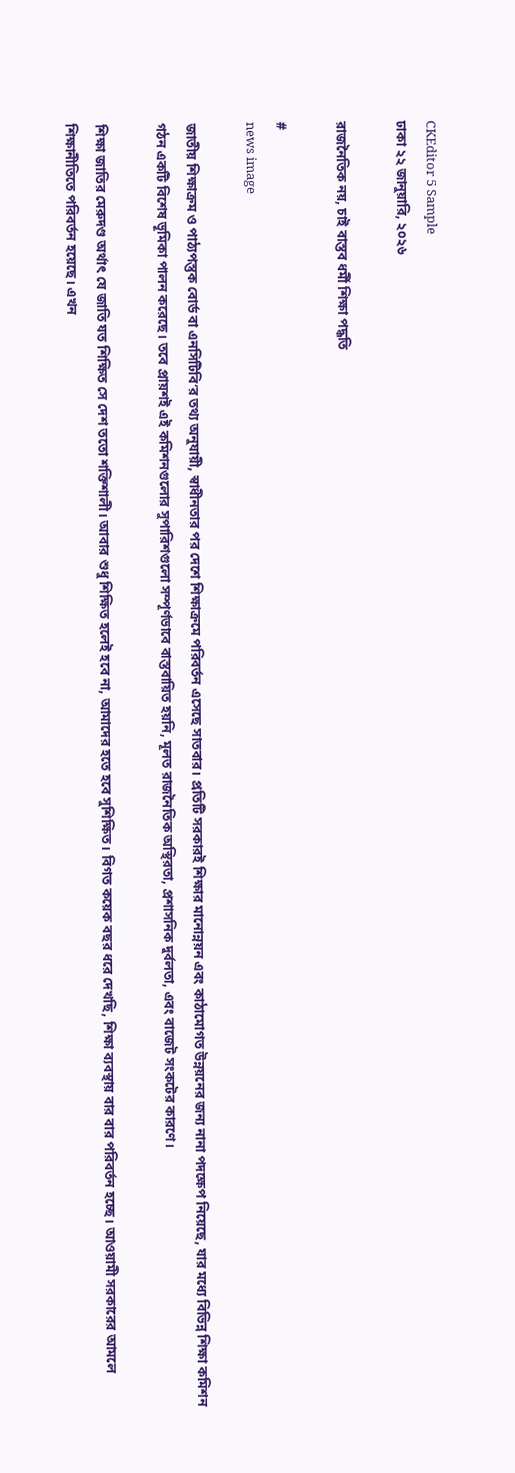CKEditor 5 Sample
ঢাকা ২২ জানুয়ারি, ২০২৬

রাজনৈতিক নয়, চাই বাস্তব ধর্মী শিক্ষা পদ্ধতি

#
news image

জাতীয় শিক্ষাক্রম ও পাঠ্যপস্তুক বোর্ড বা এনসিটিবি’র তথ্য অনুযায়ী, স্বাধীনতার পর দেশে শিক্ষাক্রমে পরিবর্তন এসেছে সাতবার। প্রতিটি সরকারই শিক্ষার মানোন্নয়ন এবং কাঠামোগত উন্নয়নের জন্য নানা পদক্ষেপ নিয়েছে, যার মধ্যে বিভিন্ন শিক্ষা কমিশন গঠন একটি বিশেষ ভূমিকা পালন করেছে। তবে প্রায়শই এই কমিশনগুলোর সুপারিশগুলো সম্পূর্ণভাবে বাস্তবায়িত হয়নি, মূলত রাজনৈতিক অস্থিরতা, প্রশাসনিক দুর্বলতা, এবং বাজেট সংকটের কারণে।

শিক্ষা জাতির মেরুদণ্ড অর্থাৎ যে জাতি যত শিক্ষিত সে দেশ ততো শক্তিশালী। আবার শুধু শিক্ষিত হলেই হবে না, আমাদের হতে হবে সুশিক্ষিত। বিগত কয়েক বছর ধরে দেখছি, শিক্ষা ব্যবস্থায় বার বার পরিবর্তন হচ্ছে। আওয়ামী সরকারের আমলে শিক্ষানীতিতে পরিবর্তন হয়েছে। এখন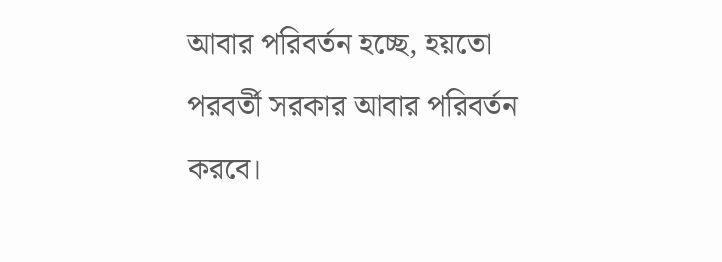আবার পরিবর্তন হচ্ছে, হয়তো পরবর্তী সরকার আবার পরিবর্তন করবে।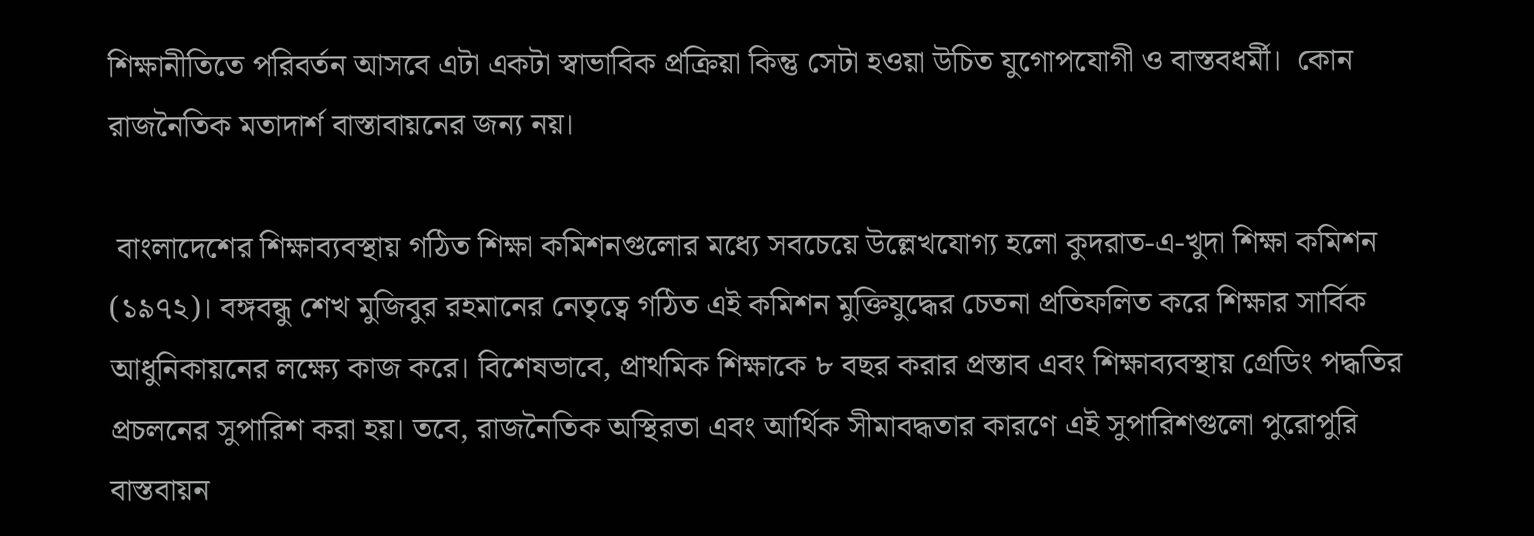শিক্ষানীতিতে পরিবর্তন আসবে এটা একটা স্বাভাবিক প্রক্রিয়া কিন্তু সেটা হওয়া উচিত যুগোপযোগী ও বাস্তবধর্মী।  কোন রাজনৈতিক মতাদার্শ বাস্তাবায়নের জন্য নয়।

 বাংলাদেশের শিক্ষাব্যবস্থায় গঠিত শিক্ষা কমিশনগুলোর মধ্যে সবচেয়ে উল্লেখযোগ্য হলো কুদরাত-এ-খুদা শিক্ষা কমিশন (১৯৭২)। বঙ্গবন্ধু শেখ মুজিবুর রহমানের নেতৃত্বে গঠিত এই কমিশন মুক্তিযুদ্ধের চেতনা প্রতিফলিত করে শিক্ষার সার্বিক আধুনিকায়নের লক্ষ্যে কাজ করে। বিশেষভাবে, প্রাথমিক শিক্ষাকে ৮ বছর করার প্রস্তাব এবং শিক্ষাব্যবস্থায় গ্রেডিং পদ্ধতির প্রচলনের সুপারিশ করা হয়। তবে, রাজনৈতিক অস্থিরতা এবং আর্থিক সীমাবদ্ধতার কারণে এই সুপারিশগুলো পুরোপুরি বাস্তবায়ন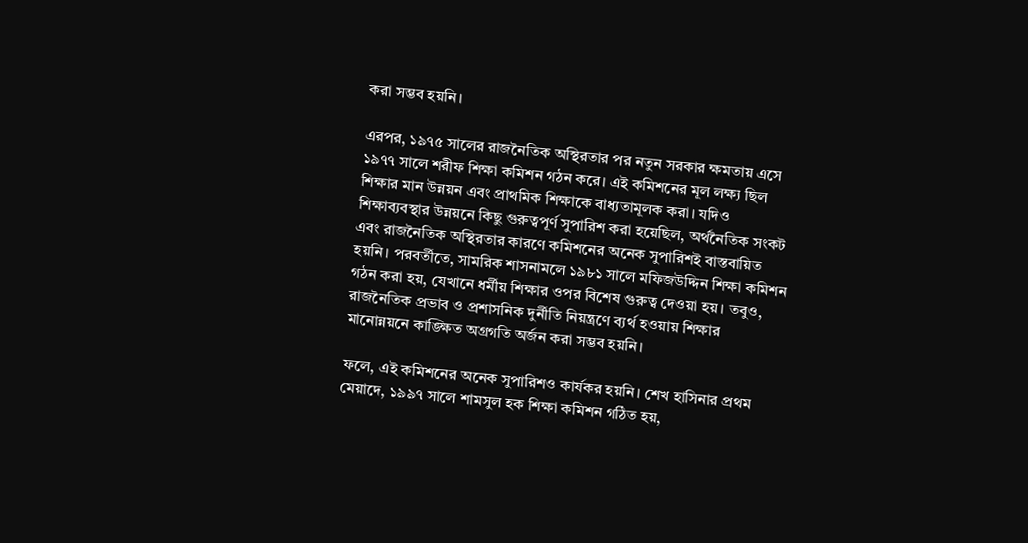করা সম্ভব হয়নি।

এরপর, ১৯৭৫ সালের রাজনৈতিক অস্থিরতার পর নতুন সরকার ক্ষমতায় এসে ১৯৭৭ সালে শরীফ শিক্ষা কমিশন গঠন করে। এই কমিশনের মূল লক্ষ্য ছিল শিক্ষার মান উন্নয়ন এবং প্রাথমিক শিক্ষাকে বাধ্যতামূলক করা। যদিও শিক্ষাব্যবস্থার উন্নয়নে কিছু গুরুত্বপূর্ণ সুপারিশ করা হয়েছিল, অর্থনৈতিক সংকট এবং রাজনৈতিক অস্থিরতার কারণে কমিশনের অনেক সুপারিশই বাস্তবায়িত হয়নি। পরবর্তীতে, সামরিক শাসনামলে ১৯৮১ সালে মফিজউদ্দিন শিক্ষা কমিশন গঠন করা হয়, যেখানে ধর্মীয় শিক্ষার ওপর বিশেষ গুরুত্ব দেওয়া হয়। তবুও, রাজনৈতিক প্রভাব ও প্রশাসনিক দুর্নীতি নিয়ন্ত্রণে ব্যর্থ হওয়ায় শিক্ষার মানোন্নয়নে কাঙ্ক্ষিত অগ্রগতি অর্জন করা সম্ভব হয়নি।

ফলে, এই কমিশনের অনেক সুপারিশও কার্যকর হয়নি। শেখ হাসিনার প্রথম মেয়াদে, ১৯৯৭ সালে শামসুল হক শিক্ষা কমিশন গঠিত হয়,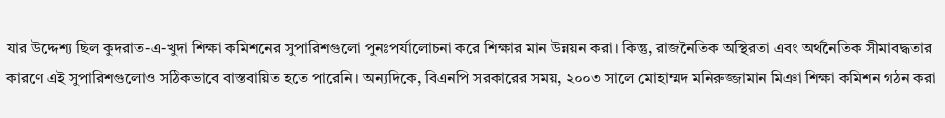যার উদ্দেশ্য ছিল কুদরাত-এ-খুদা শিক্ষা কমিশনের সুপারিশগুলো পুনঃপর্যালোচনা করে শিক্ষার মান উন্নয়ন করা। কিন্তু, রাজনৈতিক অস্থিরতা এবং অর্থনৈতিক সীমাবদ্ধতার কারণে এই সুপারিশগুলোও সঠিকভাবে বাস্তবায়িত হতে পারেনি। অন্যদিকে, বিএনপি সরকারের সময়, ২০০৩ সালে মোহাম্মদ মনিরুজ্জামান মিঞা শিক্ষা কমিশন গঠন করা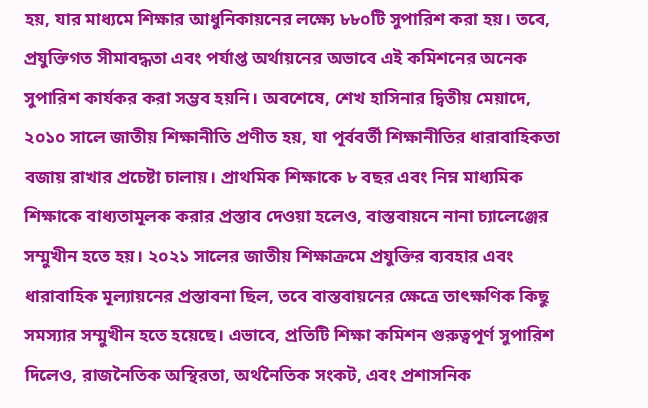হয়, যার মাধ্যমে শিক্ষার আধুনিকায়নের লক্ষ্যে ৮৮০টি সুপারিশ করা হয়। তবে, প্রযুক্তিগত সীমাবদ্ধতা এবং পর্যাপ্ত অর্থায়নের অভাবে এই কমিশনের অনেক সুপারিশ কার্যকর করা সম্ভব হয়নি। অবশেষে, শেখ হাসিনার দ্বিতীয় মেয়াদে, ২০১০ সালে জাতীয় শিক্ষানীতি প্রণীত হয়, যা পূর্ববর্তী শিক্ষানীতির ধারাবাহিকতা বজায় রাখার প্রচেষ্টা চালায়। প্রাথমিক শিক্ষাকে ৮ বছর এবং নিম্ন মাধ্যমিক শিক্ষাকে বাধ্যতামূলক করার প্রস্তাব দেওয়া হলেও, বাস্তবায়নে নানা চ্যালেঞ্জের সম্মুখীন হতে হয়। ২০২১ সালের জাতীয় শিক্ষাক্রমে প্রযুক্তির ব্যবহার এবং ধারাবাহিক মূল্যায়নের প্রস্তাবনা ছিল, তবে বাস্তবায়নের ক্ষেত্রে তাৎক্ষণিক কিছু সমস্যার সম্মুখীন হতে হয়েছে। এভাবে, প্রতিটি শিক্ষা কমিশন গুরুত্বপূর্ণ সুপারিশ দিলেও, রাজনৈতিক অস্থিরতা, অর্থনৈতিক সংকট, এবং প্রশাসনিক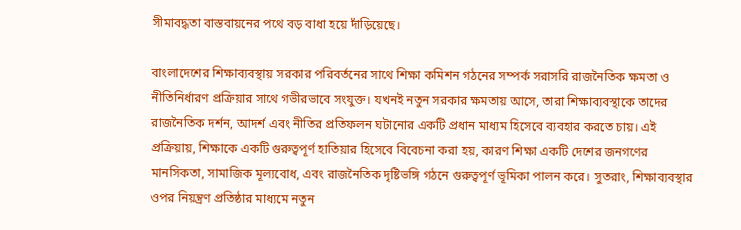সীমাবদ্ধতা বাস্তবায়নের পথে বড় বাধা হয়ে দাঁড়িয়েছে।

বাংলাদেশের শিক্ষাব্যবস্থায় সরকার পরিবর্তনের সাথে শিক্ষা কমিশন গঠনের সম্পর্ক সরাসরি রাজনৈতিক ক্ষমতা ও নীতিনির্ধারণ প্রক্রিয়ার সাথে গভীরভাবে সংযুক্ত। যখনই নতুন সরকার ক্ষমতায় আসে, তারা শিক্ষাব্যবস্থাকে তাদের রাজনৈতিক দর্শন, আদর্শ এবং নীতির প্রতিফলন ঘটানোর একটি প্রধান মাধ্যম হিসেবে ব্যবহার করতে চায়। এই প্রক্রিয়ায়, শিক্ষাকে একটি গুরুত্বপূর্ণ হাতিয়ার হিসেবে বিবেচনা করা হয়, কারণ শিক্ষা একটি দেশের জনগণের মানসিকতা, সামাজিক মূল্যবোধ, এবং রাজনৈতিক দৃষ্টিভঙ্গি গঠনে গুরুত্বপূর্ণ ভূমিকা পালন করে। সুতরাং, শিক্ষাব্যবস্থার ওপর নিয়ন্ত্রণ প্রতিষ্ঠার মাধ্যমে নতুন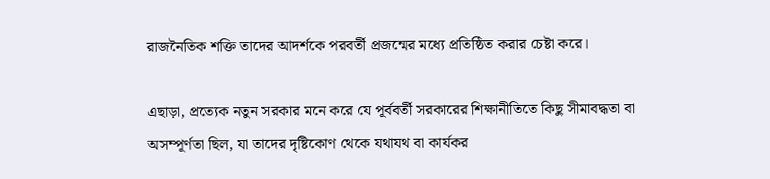রাজনৈতিক শক্তি তাদের আদর্শকে পরবর্তী প্রজন্মের মধ্যে প্রতিষ্ঠিত করার চেষ্টা করে।

এছাড়া, প্রত্যেক নতুন সরকার মনে করে যে পূর্ববর্তী সরকারের শিক্ষানীতিতে কিছু সীমাবদ্ধতা বা অসম্পূর্ণতা ছিল, যা তাদের দৃষ্টিকোণ থেকে যথাযথ বা কার্যকর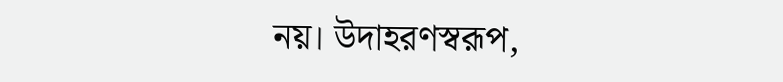নয়। উদাহরণস্বরূপ,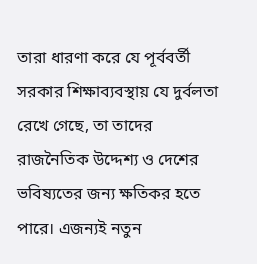তারা ধারণা করে যে পূর্ববর্তী সরকার শিক্ষাব্যবস্থায় যে দুর্বলতা রেখে গেছে, তা তাদের রাজনৈতিক উদ্দেশ্য ও দেশের ভবিষ্যতের জন্য ক্ষতিকর হতে পারে। এজন্যই নতুন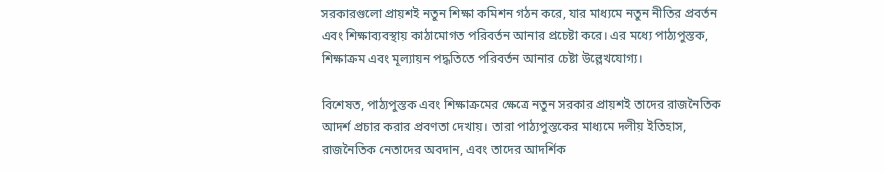সরকারগুলো প্রায়শই নতুন শিক্ষা কমিশন গঠন করে, যার মাধ্যমে নতুন নীতির প্রবর্তন এবং শিক্ষাব্যবস্থায় কাঠামোগত পরিবর্তন আনার প্রচেষ্টা করে। এর মধ্যে পাঠ্যপুস্তক, শিক্ষাক্রম এবং মূল্যায়ন পদ্ধতিতে পরিবর্তন আনার চেষ্টা উল্লেখযোগ্য।

বিশেষত, পাঠ্যপুস্তক এবং শিক্ষাক্রমের ক্ষেত্রে নতুন সরকার প্রায়শই তাদের রাজনৈতিক আদর্শ প্রচার করার প্রবণতা দেখায়। তারা পাঠ্যপুস্তকের মাধ্যমে দলীয় ইতিহাস, রাজনৈতিক নেতাদের অবদান, এবং তাদের আদর্শিক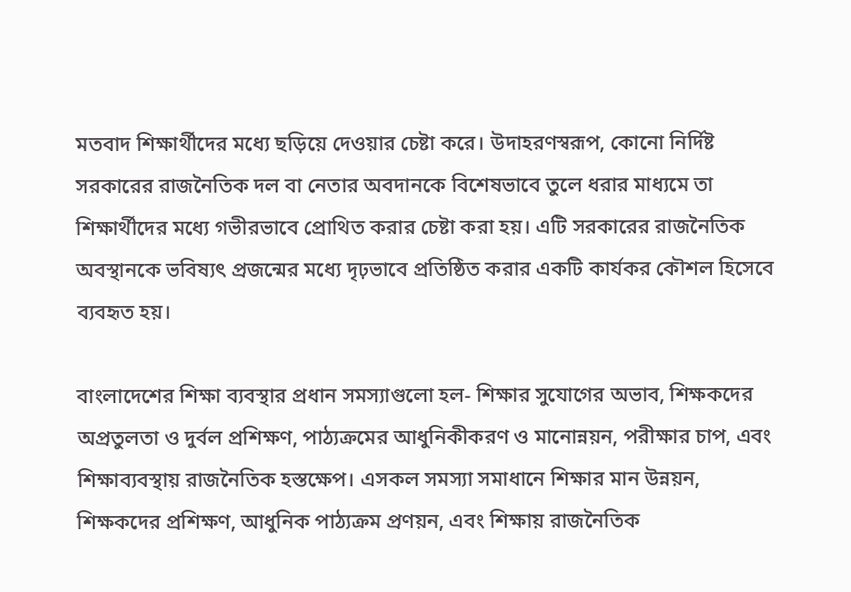মতবাদ শিক্ষার্থীদের মধ্যে ছড়িয়ে দেওয়ার চেষ্টা করে। উদাহরণস্বরূপ, কোনো নির্দিষ্ট সরকারের রাজনৈতিক দল বা নেতার অবদানকে বিশেষভাবে তুলে ধরার মাধ্যমে তা শিক্ষার্থীদের মধ্যে গভীরভাবে প্রোথিত করার চেষ্টা করা হয়। এটি সরকারের রাজনৈতিক অবস্থানকে ভবিষ্যৎ প্রজন্মের মধ্যে দৃঢ়ভাবে প্রতিষ্ঠিত করার একটি কার্যকর কৌশল হিসেবে ব্যবহৃত হয়।

বাংলাদেশের শিক্ষা ব্যবস্থার প্রধান সমস্যাগুলো হল- শিক্ষার সুযোগের অভাব, শিক্ষকদের অপ্রতুলতা ও দুর্বল প্রশিক্ষণ, পাঠ্যক্রমের আধুনিকীকরণ ও মানোন্নয়ন, পরীক্ষার চাপ, এবং শিক্ষাব্যবস্থায় রাজনৈতিক হস্তক্ষেপ। এসকল সমস্যা সমাধানে শিক্ষার মান উন্নয়ন, শিক্ষকদের প্রশিক্ষণ, আধুনিক পাঠ্যক্রম প্রণয়ন, এবং শিক্ষায় রাজনৈতিক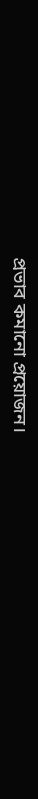প্রভাব কমানো প্রয়োজন।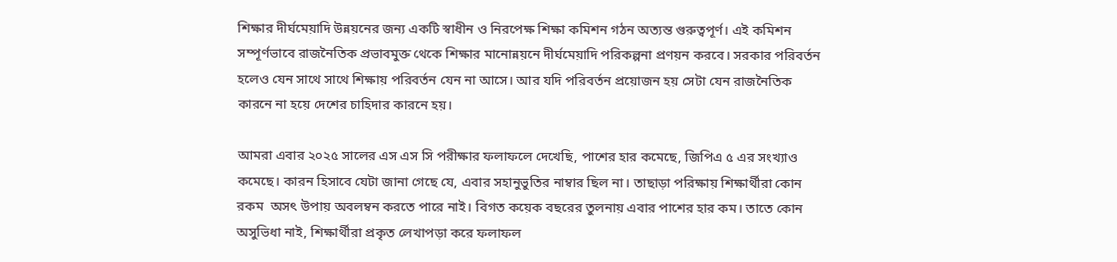শিক্ষার দীর্ঘমেয়াদি উন্নয়নের জন্য একটি স্বাধীন ও নিরপেক্ষ শিক্ষা কমিশন গঠন অত্যন্ত গুরুত্বপূর্ণ। এই কমিশন সম্পূর্ণভাবে রাজনৈতিক প্রভাবমুক্ত থেকে শিক্ষার মানোন্নয়নে দীর্ঘমেয়াদি পরিকল্পনা প্রণয়ন করবে। সরকার পরিবর্তন হলেও যেন সাথে সাথে শিক্ষায় পরিবর্তন যেন না আসে। আর যদি পরিবর্তন প্রয়োজন হয় সেটা যেন রাজনৈতিক কারনে না হয়ে দেশের চাহিদার কারনে হয়।

আমরা এবার ২০২৫ সালের এস এস সি পরীক্ষার ফলাফলে দেখেছি, পাশের হার কমেছে, জিপিএ ৫ এর সংখ্যাও কমেছে। কারন হিসাবে যেটা জানা গেছে যে, এবার সহানুভুতির নাম্বার ছিল না। তাছাড়া পরিক্ষায় শিক্ষার্থীরা কোন রকম  অসৎ উপায় অবলম্বন করতে পারে নাই। বিগত কয়েক বছরের তুলনায় এবার পাশের হার কম। তাতে কোন অসুভিধা নাই, শিক্ষার্থীরা প্রকৃত লেখাপড়া করে ফলাফল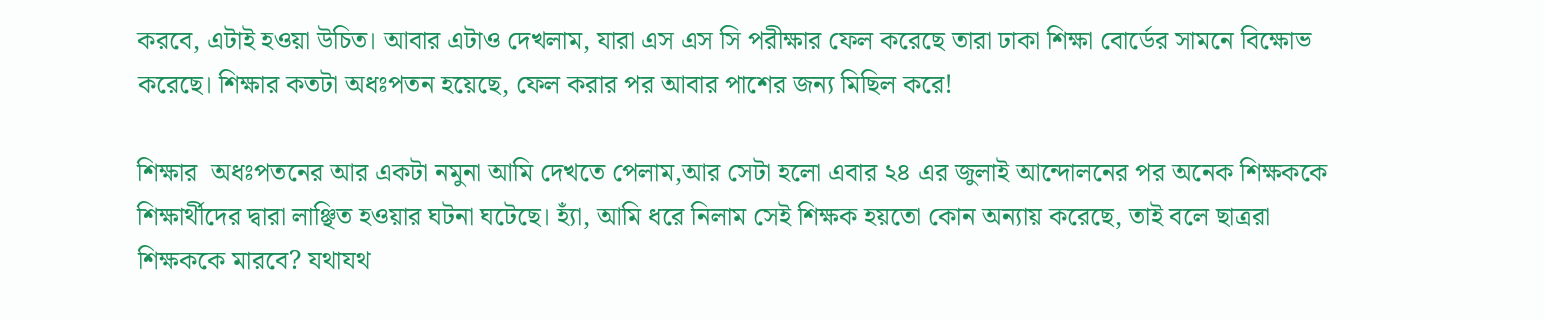করবে, এটাই হওয়া উচিত। আবার এটাও দেখলাম, যারা এস এস সি পরীক্ষার ফেল করেছে তারা ঢাকা শিক্ষা বোর্ডের সামনে বিক্ষোভ করেছে। শিক্ষার কতটা অধঃপতন হয়েছে, ফেল করার পর আবার পাশের জন্য মিছিল করে!

শিক্ষার  অধঃপতনের আর একটা নমুনা আমি দেখতে পেলাম,আর সেটা হলো এবার ২৪ এর জুলাই আন্দোলনের পর অনেক শিক্ষককে শিক্ষার্থীদের দ্বারা লাঞ্ছিত হওয়ার ঘটনা ঘটেছে। হ্যাঁ, আমি ধরে নিলাম সেই শিক্ষক হয়তো কোন অন্যায় করেছে, তাই বলে ছাত্ররা শিক্ষককে মারবে? যথাযথ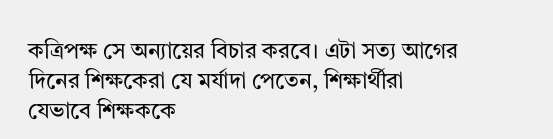কত্রিপক্ষ সে অন্যায়ের বিচার করবে। এটা সত্য আগের দিনের শিক্ষকেরা যে মর্যাদা পেতেন, শিক্ষার্থীরা যেভাবে শিক্ষককে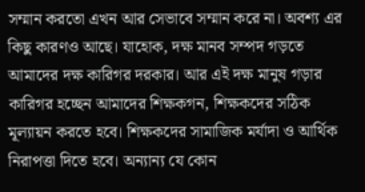সম্মান করতো এখন আর সেভাবে সম্মান করে না। অবশ্য এর কিছু কারণও আছে। যাহোক, দক্ষ মানব সম্পদ গড়তে আমাদের দক্ষ কারিগর দরকার। আর এই দক্ষ মানুষ গড়ার কারিগর হচ্ছেন আমাদের শিক্ষকগন, শিক্ষকদের সঠিক মূল্যায়ন করতে হবে। শিক্ষকদের সামাজিক মর্যাদা ও আর্থিক নিরাপত্তা দিতে হবে। অন্যান্য যে কোন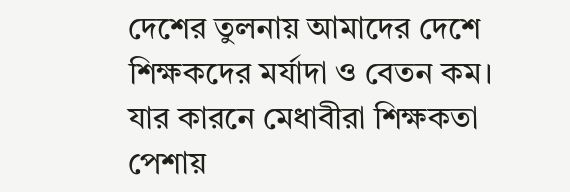দেশের তুলনায় আমাদের দেশে শিক্ষকদের মর্যাদা ও বেতন কম। যার কারনে মেধাবীরা শিক্ষকতা পেশায়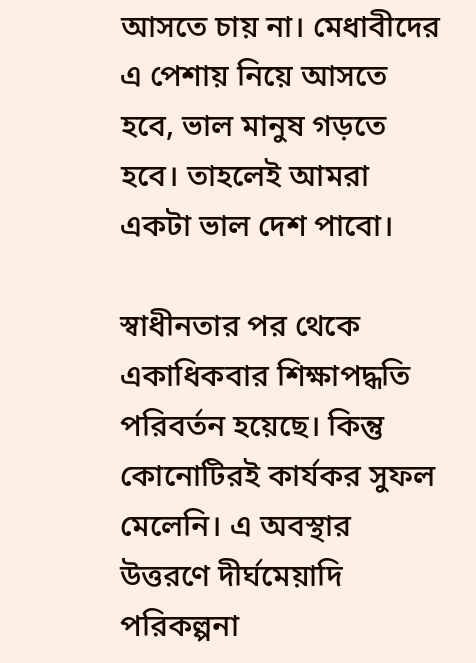আসতে চায় না। মেধাবীদের এ পেশায় নিয়ে আসতে হবে, ভাল মানুষ গড়তে হবে। তাহলেই আমরা একটা ভাল দেশ পাবো।

স্বাধীনতার পর থেকে একাধিকবার শিক্ষাপদ্ধতি পরিবর্তন হয়েছে। কিন্তু কোনোটিরই কার্যকর সুফল মেলেনি। এ অবস্থার উত্তরণে দীর্ঘমেয়াদি পরিকল্পনা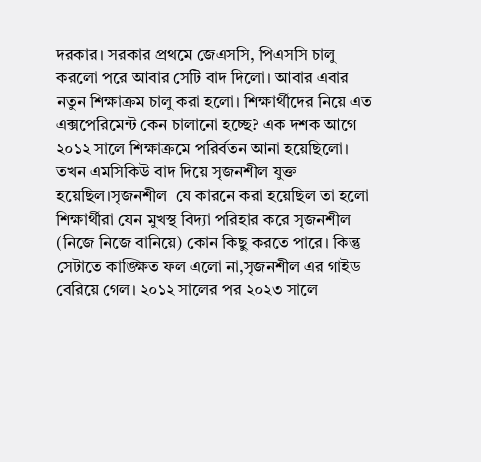দরকার। সরকার প্রথমে জেএসসি, পিএসসি চালু করলো পরে আবার সেটি বাদ দিলো। আবার এবার নতুন শিক্ষাক্রম চালু করা হলো। শিক্ষার্থীদের নিয়ে এত এক্সপেরিমেন্ট কেন চালানো হচ্ছে? এক দশক আগে ২০১২ সালে শিক্ষাক্রমে পরির্বতন আনা হয়েছিলো। তখন এমসিকিউ বাদ দিয়ে সৃজনশীল যুক্ত হয়েছিল।সৃজনশীল  যে কারনে করা হয়েছিল তা হলো শিক্ষার্থীরা যেন মুখস্থ বিদ্যা পরিহার করে সৃজনশীল (নিজে নিজে বানিয়ে) কোন কিছু করতে পারে। কিন্তু সেটাতে কাঙ্ক্ষিত ফল এলো না,সৃজনশীল এর গাইড বেরিয়ে গেল। ২০১২ সালের পর ২০২৩ সালে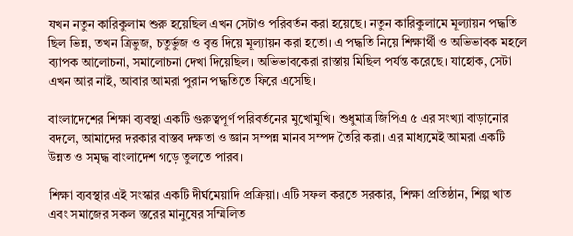যখন নতুন কারিকুলাম শুরু হয়েছিল এখন সেটাও পরিবর্তন করা হয়েছে। নতুন কারিকুলামে মূল্যায়ন পদ্ধতি ছিল ভিন্ন, তখন ত্রিভুজ, চতুর্ভুজ ও বৃত্ত দিয়ে মূল্যায়ন করা হতো। এ পদ্ধতি নিয়ে শিক্ষার্থী ও অভিভাবক মহলে ব্যাপক আলোচনা, সমালোচনা দেখা দিয়েছিল। অভিভাবকেরা রাস্তায় মিছিল পর্যন্ত করেছে। যাহোক, সেটা এখন আর নাই, আবার আমরা পুরান পদ্ধতিতে ফিরে এসেছি।

বাংলাদেশের শিক্ষা ব্যবস্থা একটি গুরুত্বপূর্ণ পরিবর্তনের মুখোমুখি। শুধুমাত্র জিপিএ ৫ এর সংখ্যা বাড়ানোর বদলে, আমাদের দরকার বাস্তব দক্ষতা ও জ্ঞান সম্পন্ন মানব সম্পদ তৈরি করা। এর মাধ্যমেই আমরা একটি উন্নত ও সমৃদ্ধ বাংলাদেশ গড়ে তুলতে পারব।

শিক্ষা ব্যবস্থার এই সংস্কার একটি দীর্ঘমেয়াদি প্রক্রিয়া। এটি সফল করতে সরকার, শিক্ষা প্রতিষ্ঠান, শিল্প খাত এবং সমাজের সকল স্তরের মানুষের সম্মিলিত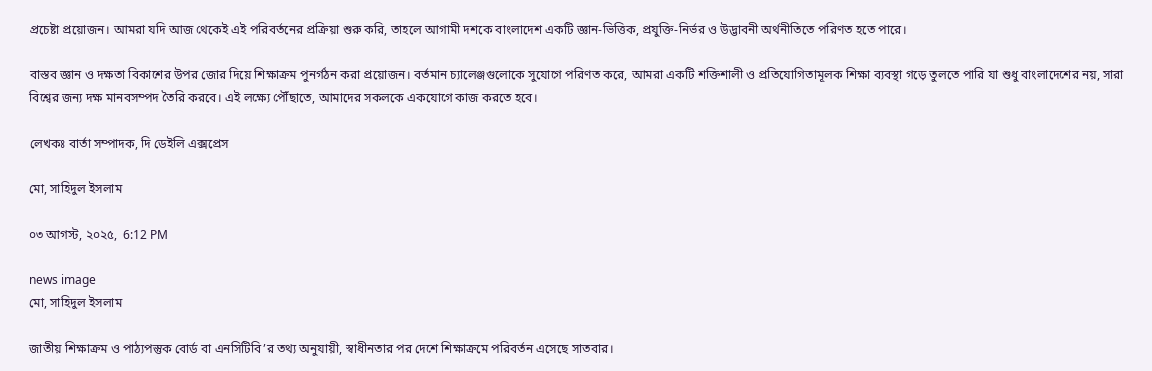প্রচেষ্টা প্রয়োজন। আমরা যদি আজ থেকেই এই পরিবর্তনের প্রক্রিয়া শুরু করি, তাহলে আগামী দশকে বাংলাদেশ একটি জ্ঞান-ভিত্তিক, প্রযুক্তি-নির্ভর ও উদ্ভাবনী অর্থনীতিতে পরিণত হতে পারে।

বাস্তব জ্ঞান ও দক্ষতা বিকাশের উপর জোর দিয়ে শিক্ষাক্রম পুনর্গঠন করা প্রয়োজন। বর্তমান চ্যালেঞ্জগুলোকে সুযোগে পরিণত করে, আমরা একটি শক্তিশালী ও প্রতিযোগিতামূলক শিক্ষা ব্যবস্থা গড়ে তুলতে পারি যা শুধু বাংলাদেশের নয়, সারা বিশ্বের জন্য দক্ষ মানবসম্পদ তৈরি করবে। এই লক্ষ্যে পৌঁছাতে, আমাদের সকলকে একযোগে কাজ করতে হবে।

লেখকঃ বার্তা সম্পাদক, দি ডেইলি এক্সপ্রেস

মো, সাহিদুল ইসলাম

০৩ আগস্ট, ২০২৫,  6:12 PM

news image
মো, সাহিদুল ইসলাম

জাতীয় শিক্ষাক্রম ও পাঠ্যপস্তুক বোর্ড বা এনসিটিবি’র তথ্য অনুযায়ী, স্বাধীনতার পর দেশে শিক্ষাক্রমে পরিবর্তন এসেছে সাতবার।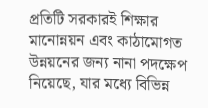প্রতিটি সরকারই শিক্ষার মানোন্নয়ন এবং কাঠামোগত উন্নয়নের জন্য নানা পদক্ষেপ নিয়েছে, যার মধ্যে বিভিন্ন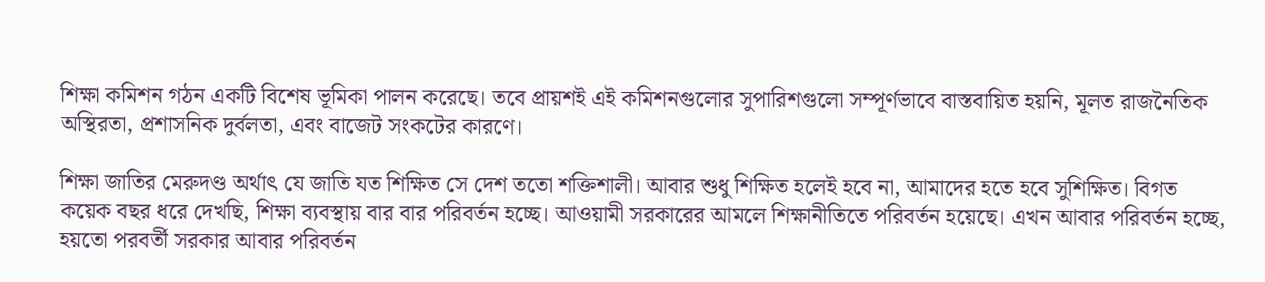শিক্ষা কমিশন গঠন একটি বিশেষ ভূমিকা পালন করেছে। তবে প্রায়শই এই কমিশনগুলোর সুপারিশগুলো সম্পূর্ণভাবে বাস্তবায়িত হয়নি, মূলত রাজনৈতিক অস্থিরতা, প্রশাসনিক দুর্বলতা, এবং বাজেট সংকটের কারণে।

শিক্ষা জাতির মেরুদণ্ড অর্থাৎ যে জাতি যত শিক্ষিত সে দেশ ততো শক্তিশালী। আবার শুধু শিক্ষিত হলেই হবে না, আমাদের হতে হবে সুশিক্ষিত। বিগত কয়েক বছর ধরে দেখছি, শিক্ষা ব্যবস্থায় বার বার পরিবর্তন হচ্ছে। আওয়ামী সরকারের আমলে শিক্ষানীতিতে পরিবর্তন হয়েছে। এখন আবার পরিবর্তন হচ্ছে, হয়তো পরবর্তী সরকার আবার পরিবর্তন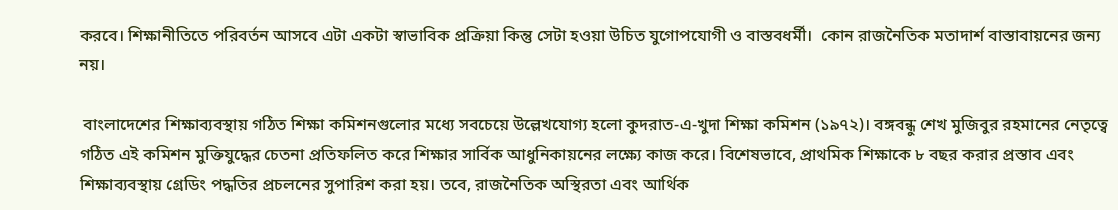করবে। শিক্ষানীতিতে পরিবর্তন আসবে এটা একটা স্বাভাবিক প্রক্রিয়া কিন্তু সেটা হওয়া উচিত যুগোপযোগী ও বাস্তবধর্মী।  কোন রাজনৈতিক মতাদার্শ বাস্তাবায়নের জন্য নয়।

 বাংলাদেশের শিক্ষাব্যবস্থায় গঠিত শিক্ষা কমিশনগুলোর মধ্যে সবচেয়ে উল্লেখযোগ্য হলো কুদরাত-এ-খুদা শিক্ষা কমিশন (১৯৭২)। বঙ্গবন্ধু শেখ মুজিবুর রহমানের নেতৃত্বে গঠিত এই কমিশন মুক্তিযুদ্ধের চেতনা প্রতিফলিত করে শিক্ষার সার্বিক আধুনিকায়নের লক্ষ্যে কাজ করে। বিশেষভাবে, প্রাথমিক শিক্ষাকে ৮ বছর করার প্রস্তাব এবং শিক্ষাব্যবস্থায় গ্রেডিং পদ্ধতির প্রচলনের সুপারিশ করা হয়। তবে, রাজনৈতিক অস্থিরতা এবং আর্থিক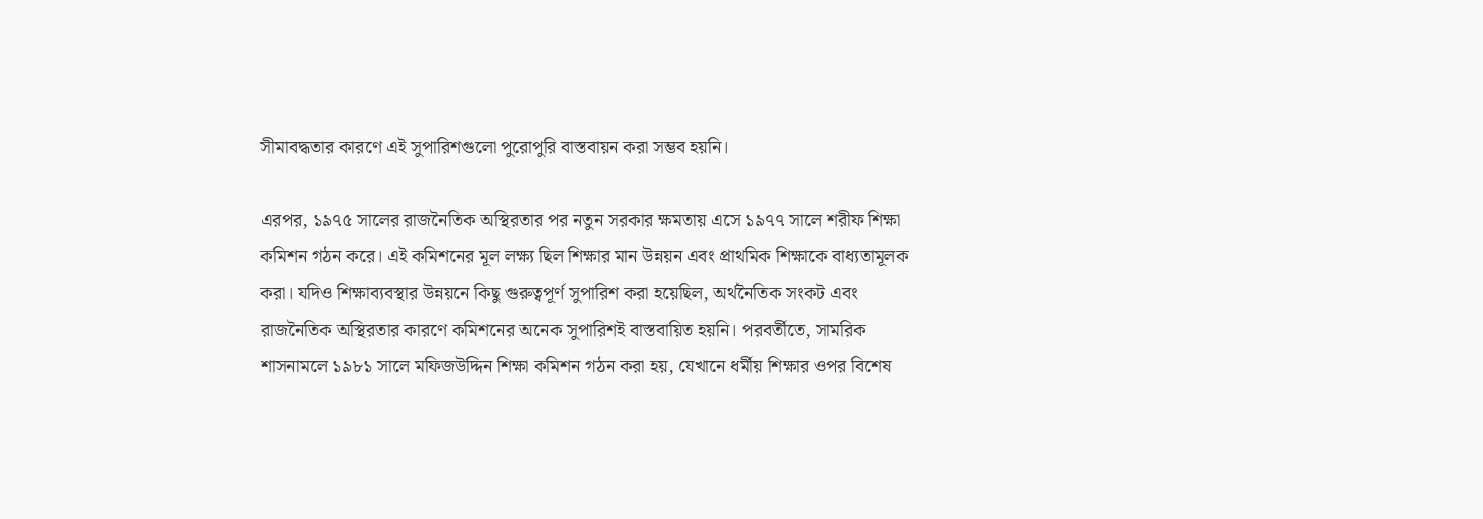সীমাবদ্ধতার কারণে এই সুপারিশগুলো পুরোপুরি বাস্তবায়ন করা সম্ভব হয়নি।

এরপর, ১৯৭৫ সালের রাজনৈতিক অস্থিরতার পর নতুন সরকার ক্ষমতায় এসে ১৯৭৭ সালে শরীফ শিক্ষা কমিশন গঠন করে। এই কমিশনের মূল লক্ষ্য ছিল শিক্ষার মান উন্নয়ন এবং প্রাথমিক শিক্ষাকে বাধ্যতামূলক করা। যদিও শিক্ষাব্যবস্থার উন্নয়নে কিছু গুরুত্বপূর্ণ সুপারিশ করা হয়েছিল, অর্থনৈতিক সংকট এবং রাজনৈতিক অস্থিরতার কারণে কমিশনের অনেক সুপারিশই বাস্তবায়িত হয়নি। পরবর্তীতে, সামরিক শাসনামলে ১৯৮১ সালে মফিজউদ্দিন শিক্ষা কমিশন গঠন করা হয়, যেখানে ধর্মীয় শিক্ষার ওপর বিশেষ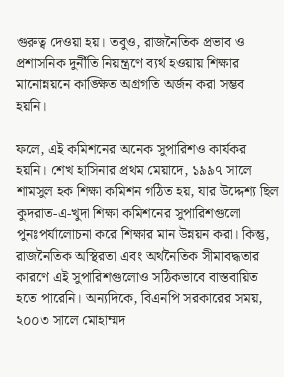গুরুত্ব দেওয়া হয়। তবুও, রাজনৈতিক প্রভাব ও প্রশাসনিক দুর্নীতি নিয়ন্ত্রণে ব্যর্থ হওয়ায় শিক্ষার মানোন্নয়নে কাঙ্ক্ষিত অগ্রগতি অর্জন করা সম্ভব হয়নি।

ফলে, এই কমিশনের অনেক সুপারিশও কার্যকর হয়নি। শেখ হাসিনার প্রথম মেয়াদে, ১৯৯৭ সালে শামসুল হক শিক্ষা কমিশন গঠিত হয়, যার উদ্দেশ্য ছিল কুদরাত-এ-খুদা শিক্ষা কমিশনের সুপারিশগুলো পুনঃপর্যালোচনা করে শিক্ষার মান উন্নয়ন করা। কিন্তু, রাজনৈতিক অস্থিরতা এবং অর্থনৈতিক সীমাবদ্ধতার কারণে এই সুপারিশগুলোও সঠিকভাবে বাস্তবায়িত হতে পারেনি। অন্যদিকে, বিএনপি সরকারের সময়, ২০০৩ সালে মোহাম্মদ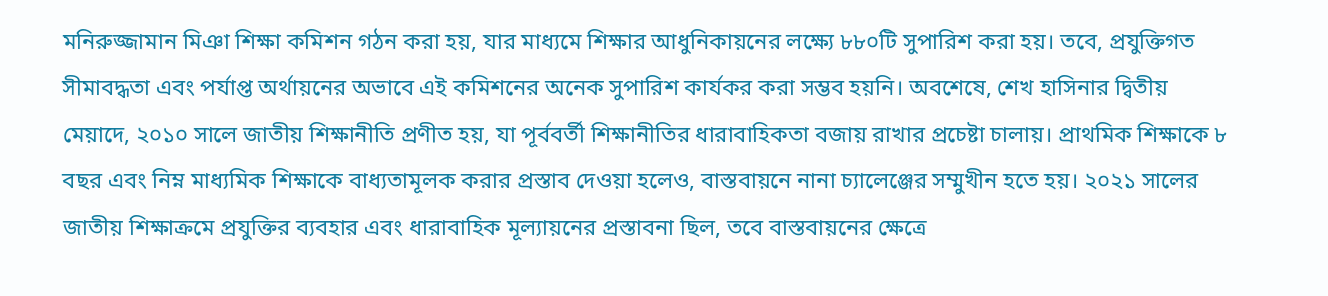মনিরুজ্জামান মিঞা শিক্ষা কমিশন গঠন করা হয়, যার মাধ্যমে শিক্ষার আধুনিকায়নের লক্ষ্যে ৮৮০টি সুপারিশ করা হয়। তবে, প্রযুক্তিগত সীমাবদ্ধতা এবং পর্যাপ্ত অর্থায়নের অভাবে এই কমিশনের অনেক সুপারিশ কার্যকর করা সম্ভব হয়নি। অবশেষে, শেখ হাসিনার দ্বিতীয় মেয়াদে, ২০১০ সালে জাতীয় শিক্ষানীতি প্রণীত হয়, যা পূর্ববর্তী শিক্ষানীতির ধারাবাহিকতা বজায় রাখার প্রচেষ্টা চালায়। প্রাথমিক শিক্ষাকে ৮ বছর এবং নিম্ন মাধ্যমিক শিক্ষাকে বাধ্যতামূলক করার প্রস্তাব দেওয়া হলেও, বাস্তবায়নে নানা চ্যালেঞ্জের সম্মুখীন হতে হয়। ২০২১ সালের জাতীয় শিক্ষাক্রমে প্রযুক্তির ব্যবহার এবং ধারাবাহিক মূল্যায়নের প্রস্তাবনা ছিল, তবে বাস্তবায়নের ক্ষেত্রে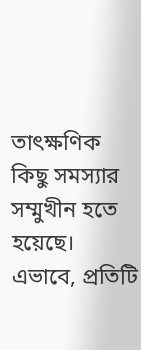তাৎক্ষণিক কিছু সমস্যার সম্মুখীন হতে হয়েছে। এভাবে, প্রতিটি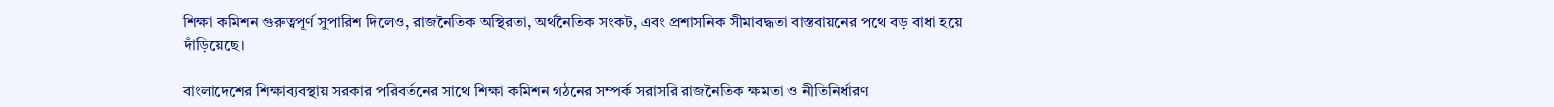শিক্ষা কমিশন গুরুত্বপূর্ণ সুপারিশ দিলেও, রাজনৈতিক অস্থিরতা, অর্থনৈতিক সংকট, এবং প্রশাসনিক সীমাবদ্ধতা বাস্তবায়নের পথে বড় বাধা হয়ে দাঁড়িয়েছে।

বাংলাদেশের শিক্ষাব্যবস্থায় সরকার পরিবর্তনের সাথে শিক্ষা কমিশন গঠনের সম্পর্ক সরাসরি রাজনৈতিক ক্ষমতা ও নীতিনির্ধারণ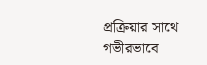প্রক্রিয়ার সাথে গভীরভাবে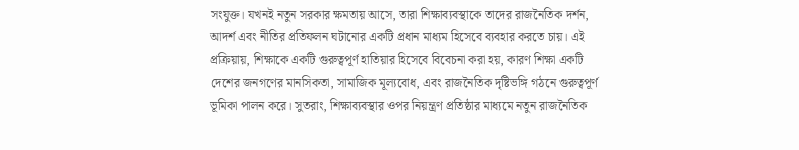সংযুক্ত। যখনই নতুন সরকার ক্ষমতায় আসে, তারা শিক্ষাব্যবস্থাকে তাদের রাজনৈতিক দর্শন, আদর্শ এবং নীতির প্রতিফলন ঘটানোর একটি প্রধান মাধ্যম হিসেবে ব্যবহার করতে চায়। এই প্রক্রিয়ায়, শিক্ষাকে একটি গুরুত্বপূর্ণ হাতিয়ার হিসেবে বিবেচনা করা হয়, কারণ শিক্ষা একটি দেশের জনগণের মানসিকতা, সামাজিক মূল্যবোধ, এবং রাজনৈতিক দৃষ্টিভঙ্গি গঠনে গুরুত্বপূর্ণ ভূমিকা পালন করে। সুতরাং, শিক্ষাব্যবস্থার ওপর নিয়ন্ত্রণ প্রতিষ্ঠার মাধ্যমে নতুন রাজনৈতিক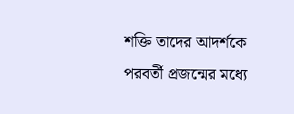শক্তি তাদের আদর্শকে পরবর্তী প্রজন্মের মধ্যে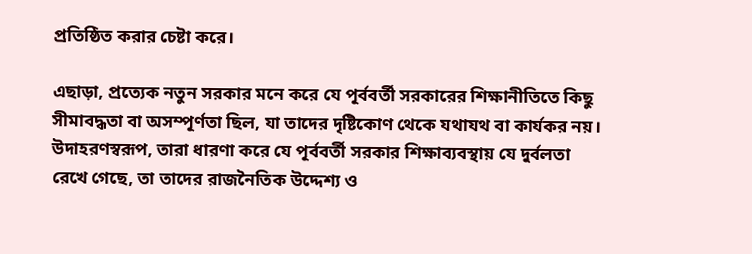প্রতিষ্ঠিত করার চেষ্টা করে।

এছাড়া, প্রত্যেক নতুন সরকার মনে করে যে পূর্ববর্তী সরকারের শিক্ষানীতিতে কিছু সীমাবদ্ধতা বা অসম্পূর্ণতা ছিল, যা তাদের দৃষ্টিকোণ থেকে যথাযথ বা কার্যকর নয়। উদাহরণস্বরূপ, তারা ধারণা করে যে পূর্ববর্তী সরকার শিক্ষাব্যবস্থায় যে দুর্বলতা রেখে গেছে, তা তাদের রাজনৈতিক উদ্দেশ্য ও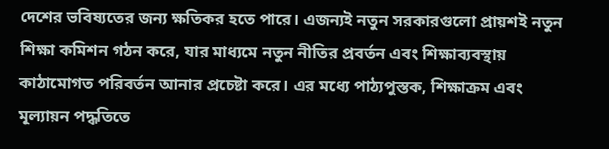দেশের ভবিষ্যতের জন্য ক্ষতিকর হতে পারে। এজন্যই নতুন সরকারগুলো প্রায়শই নতুন শিক্ষা কমিশন গঠন করে, যার মাধ্যমে নতুন নীতির প্রবর্তন এবং শিক্ষাব্যবস্থায় কাঠামোগত পরিবর্তন আনার প্রচেষ্টা করে। এর মধ্যে পাঠ্যপুস্তক, শিক্ষাক্রম এবং মূল্যায়ন পদ্ধতিতে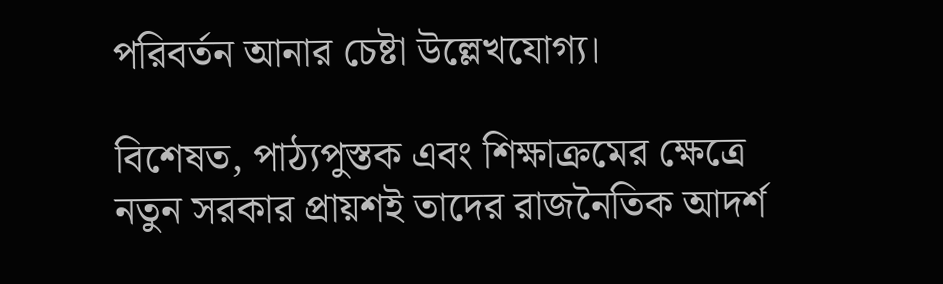পরিবর্তন আনার চেষ্টা উল্লেখযোগ্য।

বিশেষত, পাঠ্যপুস্তক এবং শিক্ষাক্রমের ক্ষেত্রে নতুন সরকার প্রায়শই তাদের রাজনৈতিক আদর্শ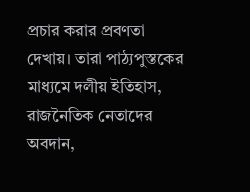প্রচার করার প্রবণতা দেখায়। তারা পাঠ্যপুস্তকের মাধ্যমে দলীয় ইতিহাস, রাজনৈতিক নেতাদের অবদান,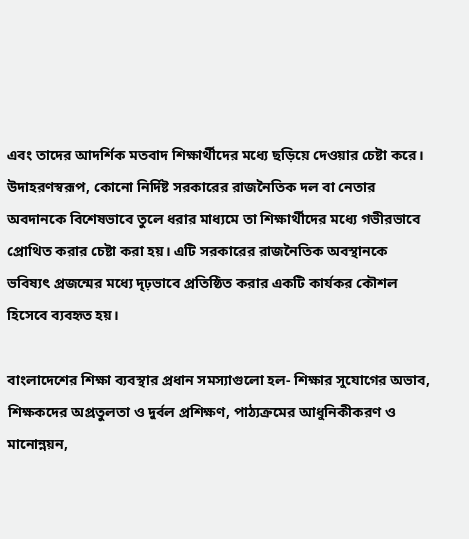এবং তাদের আদর্শিক মতবাদ শিক্ষার্থীদের মধ্যে ছড়িয়ে দেওয়ার চেষ্টা করে। উদাহরণস্বরূপ, কোনো নির্দিষ্ট সরকারের রাজনৈতিক দল বা নেতার অবদানকে বিশেষভাবে তুলে ধরার মাধ্যমে তা শিক্ষার্থীদের মধ্যে গভীরভাবে প্রোথিত করার চেষ্টা করা হয়। এটি সরকারের রাজনৈতিক অবস্থানকে ভবিষ্যৎ প্রজন্মের মধ্যে দৃঢ়ভাবে প্রতিষ্ঠিত করার একটি কার্যকর কৌশল হিসেবে ব্যবহৃত হয়।

বাংলাদেশের শিক্ষা ব্যবস্থার প্রধান সমস্যাগুলো হল- শিক্ষার সুযোগের অভাব, শিক্ষকদের অপ্রতুলতা ও দুর্বল প্রশিক্ষণ, পাঠ্যক্রমের আধুনিকীকরণ ও মানোন্নয়ন,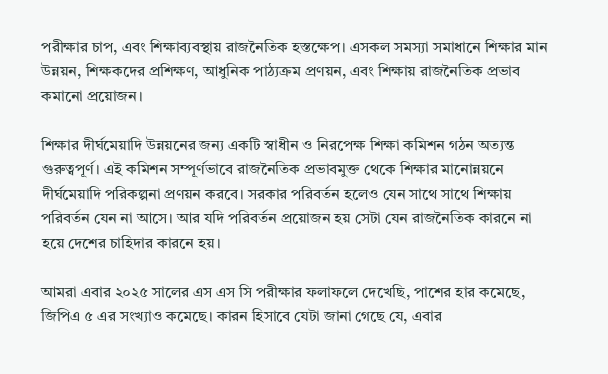পরীক্ষার চাপ, এবং শিক্ষাব্যবস্থায় রাজনৈতিক হস্তক্ষেপ। এসকল সমস্যা সমাধানে শিক্ষার মান উন্নয়ন, শিক্ষকদের প্রশিক্ষণ, আধুনিক পাঠ্যক্রম প্রণয়ন, এবং শিক্ষায় রাজনৈতিক প্রভাব কমানো প্রয়োজন।

শিক্ষার দীর্ঘমেয়াদি উন্নয়নের জন্য একটি স্বাধীন ও নিরপেক্ষ শিক্ষা কমিশন গঠন অত্যন্ত গুরুত্বপূর্ণ। এই কমিশন সম্পূর্ণভাবে রাজনৈতিক প্রভাবমুক্ত থেকে শিক্ষার মানোন্নয়নে দীর্ঘমেয়াদি পরিকল্পনা প্রণয়ন করবে। সরকার পরিবর্তন হলেও যেন সাথে সাথে শিক্ষায় পরিবর্তন যেন না আসে। আর যদি পরিবর্তন প্রয়োজন হয় সেটা যেন রাজনৈতিক কারনে না হয়ে দেশের চাহিদার কারনে হয়।

আমরা এবার ২০২৫ সালের এস এস সি পরীক্ষার ফলাফলে দেখেছি, পাশের হার কমেছে, জিপিএ ৫ এর সংখ্যাও কমেছে। কারন হিসাবে যেটা জানা গেছে যে, এবার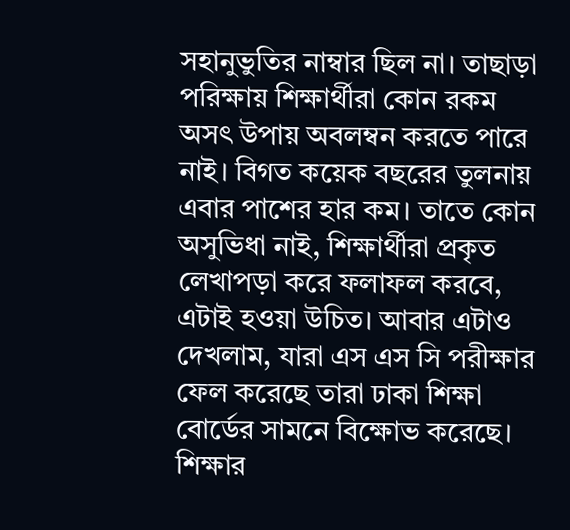সহানুভুতির নাম্বার ছিল না। তাছাড়া পরিক্ষায় শিক্ষার্থীরা কোন রকম  অসৎ উপায় অবলম্বন করতে পারে নাই। বিগত কয়েক বছরের তুলনায় এবার পাশের হার কম। তাতে কোন অসুভিধা নাই, শিক্ষার্থীরা প্রকৃত লেখাপড়া করে ফলাফল করবে, এটাই হওয়া উচিত। আবার এটাও দেখলাম, যারা এস এস সি পরীক্ষার ফেল করেছে তারা ঢাকা শিক্ষা বোর্ডের সামনে বিক্ষোভ করেছে। শিক্ষার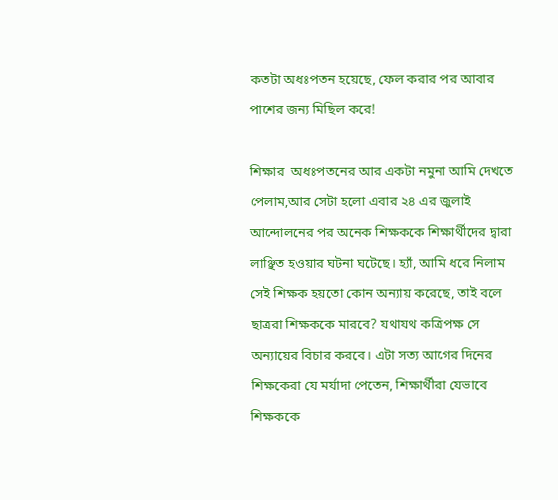কতটা অধঃপতন হয়েছে, ফেল করার পর আবার পাশের জন্য মিছিল করে!

শিক্ষার  অধঃপতনের আর একটা নমুনা আমি দেখতে পেলাম,আর সেটা হলো এবার ২৪ এর জুলাই আন্দোলনের পর অনেক শিক্ষককে শিক্ষার্থীদের দ্বারা লাঞ্ছিত হওয়ার ঘটনা ঘটেছে। হ্যাঁ, আমি ধরে নিলাম সেই শিক্ষক হয়তো কোন অন্যায় করেছে, তাই বলে ছাত্ররা শিক্ষককে মারবে? যথাযথ কত্রিপক্ষ সে অন্যায়ের বিচার করবে। এটা সত্য আগের দিনের শিক্ষকেরা যে মর্যাদা পেতেন, শিক্ষার্থীরা যেভাবে শিক্ষককে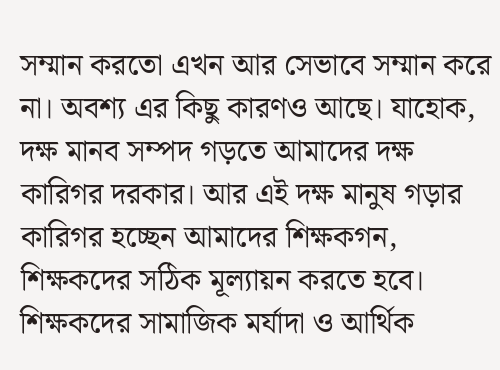সম্মান করতো এখন আর সেভাবে সম্মান করে না। অবশ্য এর কিছু কারণও আছে। যাহোক, দক্ষ মানব সম্পদ গড়তে আমাদের দক্ষ কারিগর দরকার। আর এই দক্ষ মানুষ গড়ার কারিগর হচ্ছেন আমাদের শিক্ষকগন, শিক্ষকদের সঠিক মূল্যায়ন করতে হবে। শিক্ষকদের সামাজিক মর্যাদা ও আর্থিক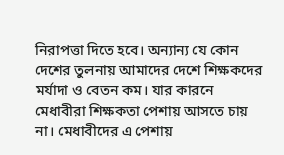নিরাপত্তা দিতে হবে। অন্যান্য যে কোন দেশের তুলনায় আমাদের দেশে শিক্ষকদের মর্যাদা ও বেতন কম। যার কারনে মেধাবীরা শিক্ষকতা পেশায় আসতে চায় না। মেধাবীদের এ পেশায়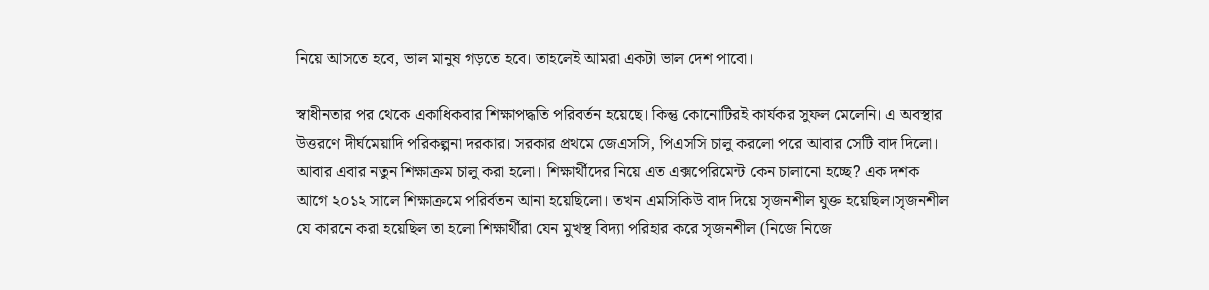নিয়ে আসতে হবে, ভাল মানুষ গড়তে হবে। তাহলেই আমরা একটা ভাল দেশ পাবো।

স্বাধীনতার পর থেকে একাধিকবার শিক্ষাপদ্ধতি পরিবর্তন হয়েছে। কিন্তু কোনোটিরই কার্যকর সুফল মেলেনি। এ অবস্থার উত্তরণে দীর্ঘমেয়াদি পরিকল্পনা দরকার। সরকার প্রথমে জেএসসি, পিএসসি চালু করলো পরে আবার সেটি বাদ দিলো। আবার এবার নতুন শিক্ষাক্রম চালু করা হলো। শিক্ষার্থীদের নিয়ে এত এক্সপেরিমেন্ট কেন চালানো হচ্ছে? এক দশক আগে ২০১২ সালে শিক্ষাক্রমে পরির্বতন আনা হয়েছিলো। তখন এমসিকিউ বাদ দিয়ে সৃজনশীল যুক্ত হয়েছিল।সৃজনশীল  যে কারনে করা হয়েছিল তা হলো শিক্ষার্থীরা যেন মুখস্থ বিদ্যা পরিহার করে সৃজনশীল (নিজে নিজে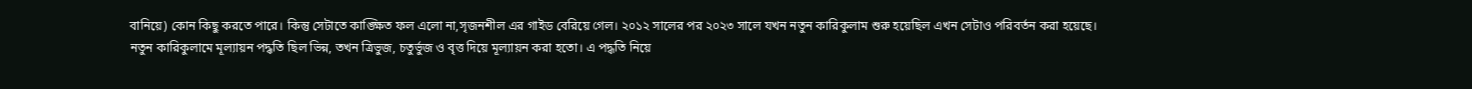বানিয়ে) কোন কিছু করতে পারে। কিন্তু সেটাতে কাঙ্ক্ষিত ফল এলো না,সৃজনশীল এর গাইড বেরিয়ে গেল। ২০১২ সালের পর ২০২৩ সালে যখন নতুন কারিকুলাম শুরু হয়েছিল এখন সেটাও পরিবর্তন করা হয়েছে। নতুন কারিকুলামে মূল্যায়ন পদ্ধতি ছিল ভিন্ন, তখন ত্রিভুজ, চতুর্ভুজ ও বৃত্ত দিয়ে মূল্যায়ন করা হতো। এ পদ্ধতি নিয়ে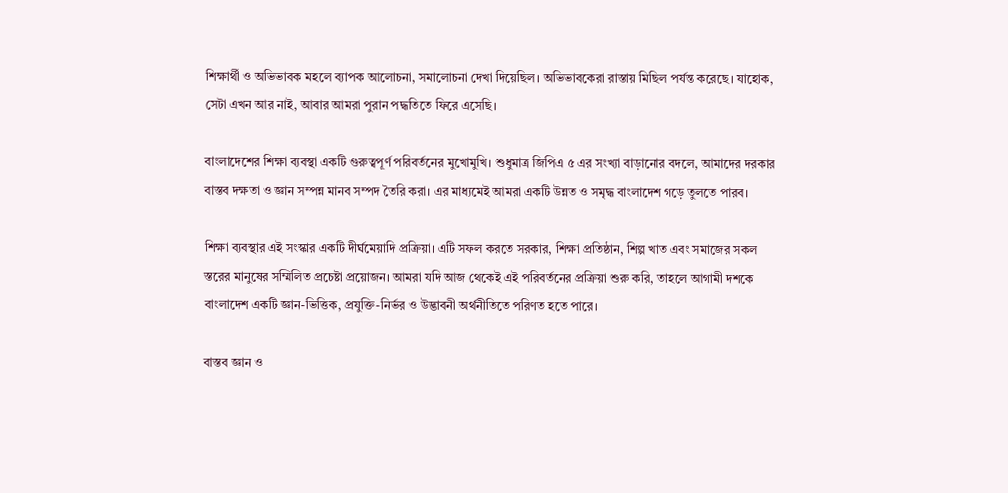শিক্ষার্থী ও অভিভাবক মহলে ব্যাপক আলোচনা, সমালোচনা দেখা দিয়েছিল। অভিভাবকেরা রাস্তায় মিছিল পর্যন্ত করেছে। যাহোক, সেটা এখন আর নাই, আবার আমরা পুরান পদ্ধতিতে ফিরে এসেছি।

বাংলাদেশের শিক্ষা ব্যবস্থা একটি গুরুত্বপূর্ণ পরিবর্তনের মুখোমুখি। শুধুমাত্র জিপিএ ৫ এর সংখ্যা বাড়ানোর বদলে, আমাদের দরকার বাস্তব দক্ষতা ও জ্ঞান সম্পন্ন মানব সম্পদ তৈরি করা। এর মাধ্যমেই আমরা একটি উন্নত ও সমৃদ্ধ বাংলাদেশ গড়ে তুলতে পারব।

শিক্ষা ব্যবস্থার এই সংস্কার একটি দীর্ঘমেয়াদি প্রক্রিয়া। এটি সফল করতে সরকার, শিক্ষা প্রতিষ্ঠান, শিল্প খাত এবং সমাজের সকল স্তরের মানুষের সম্মিলিত প্রচেষ্টা প্রয়োজন। আমরা যদি আজ থেকেই এই পরিবর্তনের প্রক্রিয়া শুরু করি, তাহলে আগামী দশকে বাংলাদেশ একটি জ্ঞান-ভিত্তিক, প্রযুক্তি-নির্ভর ও উদ্ভাবনী অর্থনীতিতে পরিণত হতে পারে।

বাস্তব জ্ঞান ও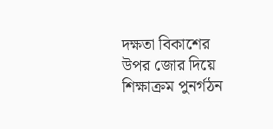দক্ষতা বিকাশের উপর জোর দিয়ে শিক্ষাক্রম পুনর্গঠন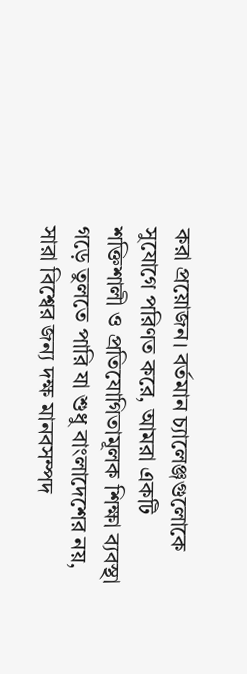করা প্রয়োজন। বর্তমান চ্যালেঞ্জগুলোকে সুযোগে পরিণত করে, আমরা একটি শক্তিশালী ও প্রতিযোগিতামূলক শিক্ষা ব্যবস্থা গড়ে তুলতে পারি যা শুধু বাংলাদেশের নয়, সারা বিশ্বের জন্য দক্ষ মানবসম্পদ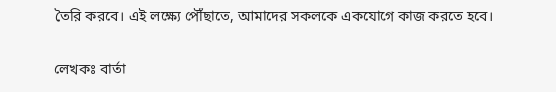তৈরি করবে। এই লক্ষ্যে পৌঁছাতে, আমাদের সকলকে একযোগে কাজ করতে হবে।

লেখকঃ বার্তা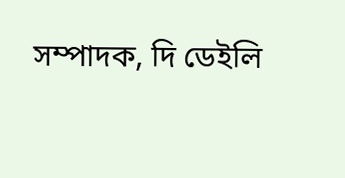সম্পাদক, দি ডেইলি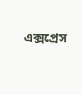এক্সপ্রেস